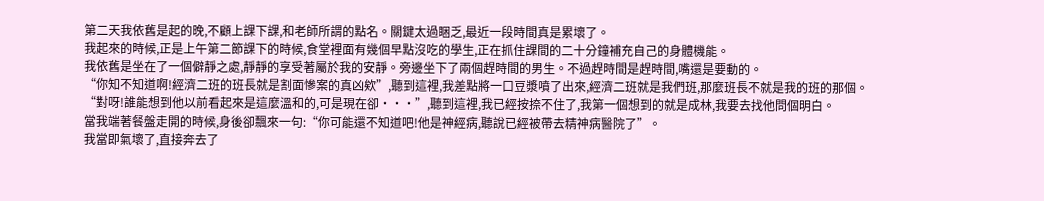第二天我依舊是起的晚,不顧上課下課,和老師所謂的點名。關鍵太過睏乏,最近一段時間真是累壞了。
我起來的時候,正是上午第二節課下的時候,食堂裡面有幾個早點沒吃的學生,正在抓住課間的二十分鐘補充自己的身體機能。
我依舊是坐在了一個僻靜之處,靜靜的享受著屬於我的安靜。旁邊坐下了兩個趕時間的男生。不過趕時間是趕時間,嘴還是要動的。
“你知不知道啊!經濟二班的班長就是割面慘案的真凶欸”,聽到這裡,我差點將一口豆漿噴了出來,經濟二班就是我們班,那麼班長不就是我的班的那個。
“對呀!誰能想到他以前看起來是這麼溫和的,可是現在卻···”,聽到這裡,我已經按捺不住了,我第一個想到的就是成林,我要去找他問個明白。
當我端著餐盤走開的時候,身後卻飄來一句:“你可能還不知道吧!他是神經病,聽說已經被帶去精神病醫院了”。
我當即氣壞了,直接奔去了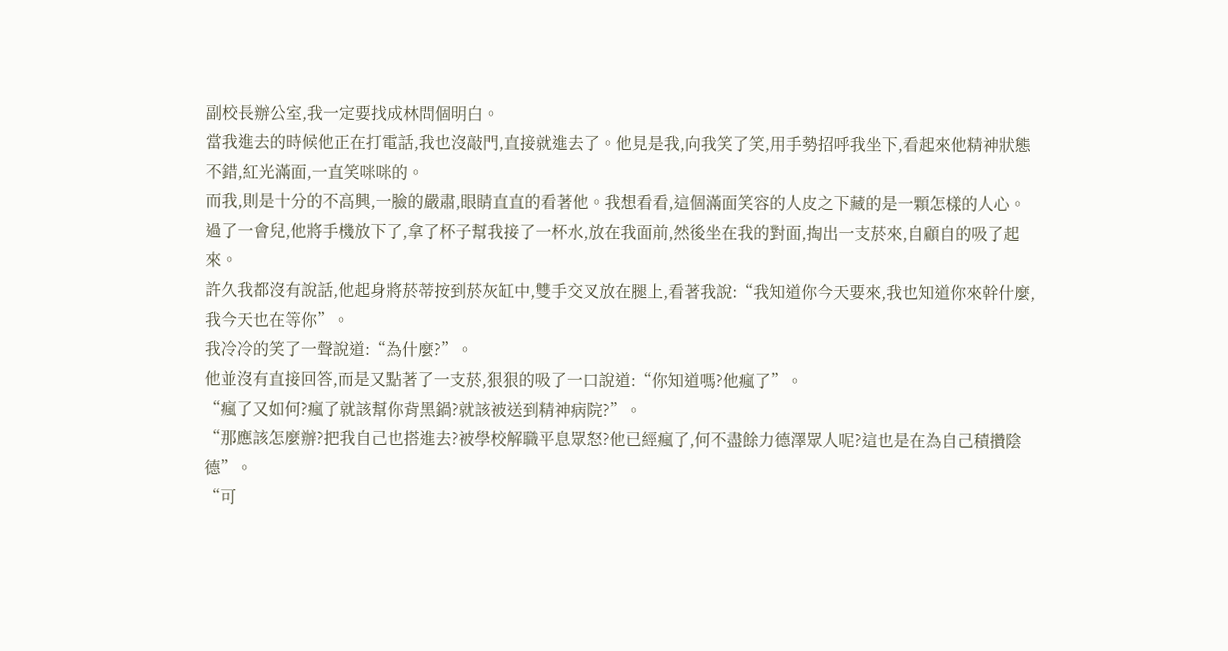副校長辦公室,我一定要找成林問個明白。
當我進去的時候他正在打電話,我也沒敲門,直接就進去了。他見是我,向我笑了笑,用手勢招呼我坐下,看起來他精神狀態不錯,紅光滿面,一直笑咪咪的。
而我,則是十分的不高興,一臉的嚴肅,眼睛直直的看著他。我想看看,這個滿面笑容的人皮之下藏的是一顆怎樣的人心。
過了一會兒,他將手機放下了,拿了杯子幫我接了一杯水,放在我面前,然後坐在我的對面,掏出一支菸來,自顧自的吸了起來。
許久我都沒有說話,他起身將菸蒂按到菸灰缸中,雙手交叉放在腿上,看著我說:“我知道你今天要來,我也知道你來幹什麼,我今天也在等你”。
我冷冷的笑了一聲說道:“為什麼?”。
他並沒有直接回答,而是又點著了一支菸,狠狠的吸了一口說道:“你知道嗎?他瘋了”。
“瘋了又如何?瘋了就該幫你背黑鍋?就該被送到精神病院?”。
“那應該怎麼辦?把我自己也搭進去?被學校解職平息眾怒?他已經瘋了,何不盡餘力德澤眾人呢?這也是在為自己積攢陰德”。
“可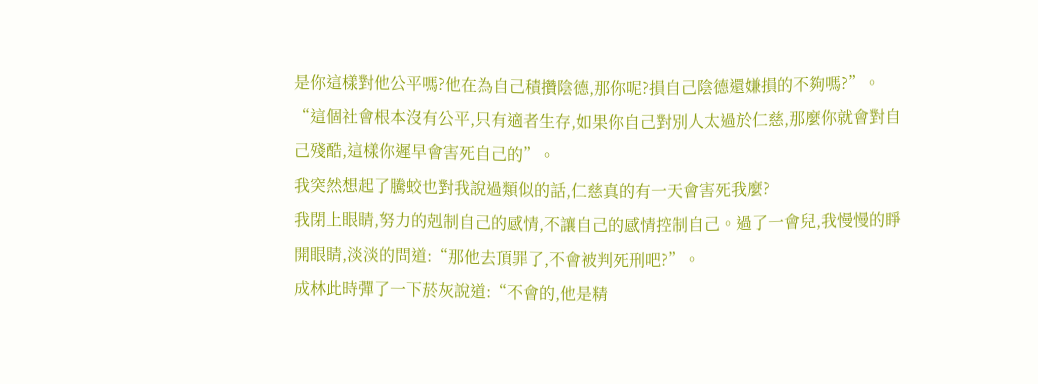是你這樣對他公平嗎?他在為自己積攢陰德,那你呢?損自己陰德還嫌損的不夠嗎?”。
“這個社會根本沒有公平,只有適者生存,如果你自己對別人太過於仁慈,那麼你就會對自己殘酷,這樣你遲早會害死自己的”。
我突然想起了騰蛟也對我說過類似的話,仁慈真的有一天會害死我麼?
我閉上眼睛,努力的剋制自己的感情,不讓自己的感情控制自己。過了一會兒,我慢慢的睜開眼睛,淡淡的問道:“那他去頂罪了,不會被判死刑吧?”。
成林此時彈了一下菸灰說道:“不會的,他是精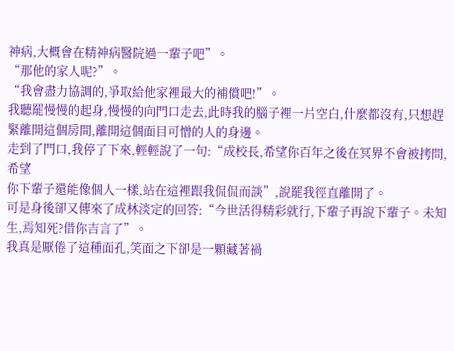神病,大概會在精神病醫院過一輩子吧”。
“那他的家人呢?”。
“我會盡力協調的,爭取給他家裡最大的補償吧!”。
我聽罷慢慢的起身,慢慢的向門口走去,此時我的腦子裡一片空白,什麼都沒有,只想趕緊離開這個房間,離開這個面目可憎的人的身邊。
走到了門口,我停了下來,輕輕說了一句:“成校長,希望你百年之後在冥界不會被拷問,希望
你下輩子還能像個人一樣,站在這裡跟我侃侃而談”,說罷我徑直離開了。
可是身後卻又傳來了成林淡定的回答:“今世活得精彩就行,下輩子再說下輩子。未知生,焉知死?借你吉言了”。
我真是厭倦了這種面孔,笑面之下卻是一顆藏著禍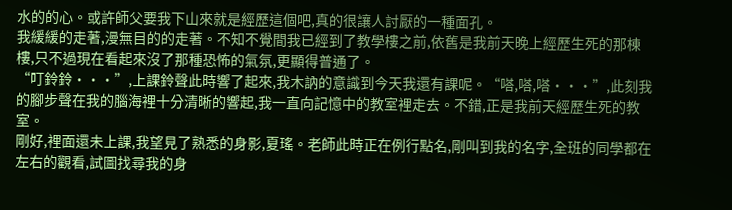水的的心。或許師父要我下山來就是經歷這個吧,真的很讓人討厭的一種面孔。
我緩緩的走著,漫無目的的走著。不知不覺間我已經到了教學樓之前,依舊是我前天晚上經歷生死的那棟樓,只不過現在看起來沒了那種恐怖的氣氛,更顯得普通了。
“叮鈴鈴···”,上課鈴聲此時響了起來,我木訥的意識到今天我還有課呢。“嗒,嗒,嗒···”,此刻我的腳步聲在我的腦海裡十分清晰的響起,我一直向記憶中的教室裡走去。不錯,正是我前天經歷生死的教室。
剛好,裡面還未上課,我望見了熟悉的身影,夏瑤。老師此時正在例行點名,剛叫到我的名字,全班的同學都在左右的觀看,試圖找尋我的身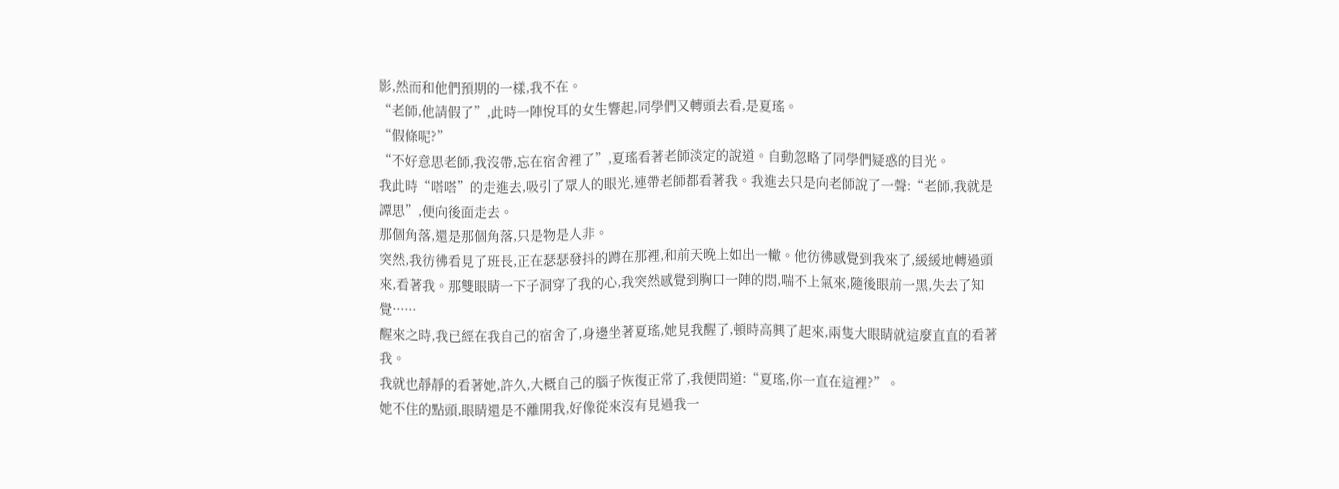影,然而和他們預期的一樣,我不在。
“老師,他請假了”,此時一陣悅耳的女生響起,同學們又轉頭去看,是夏瑤。
“假條呢?”
“不好意思老師,我沒帶,忘在宿舍裡了”,夏瑤看著老師淡定的說道。自動忽略了同學們疑惑的目光。
我此時“嗒嗒”的走進去,吸引了眾人的眼光,連帶老師都看著我。我進去只是向老師說了一聲:“老師,我就是譚思”,便向後面走去。
那個角落,還是那個角落,只是物是人非。
突然,我彷彿看見了班長,正在瑟瑟發抖的蹲在那裡,和前天晚上如出一轍。他彷彿感覺到我來了,緩緩地轉過頭來,看著我。那雙眼睛一下子洞穿了我的心,我突然感覺到胸口一陣的悶,喘不上氣來,隨後眼前一黑,失去了知覺······
醒來之時,我已經在我自己的宿舍了,身邊坐著夏瑤,她見我醒了,頓時高興了起來,兩隻大眼睛就這麼直直的看著我。
我就也靜靜的看著她,許久,大概自己的腦子恢復正常了,我便問道:“夏瑤,你一直在這裡?”。
她不住的點頭,眼睛還是不離開我,好像從來沒有見過我一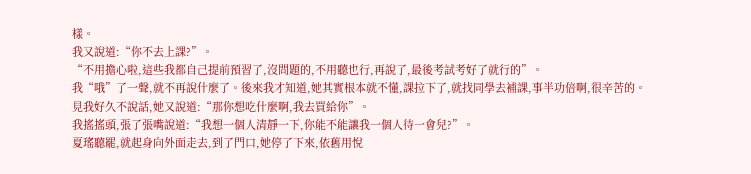樣。
我又說道:“你不去上課?”。
“不用擔心啦,這些我都自己提前預習了,沒問題的,不用聽也行,再說了,最後考試考好了就行的”。
我“哦”了一聲,就不再說什麼了。後來我才知道,她其實根本就不懂,課拉下了,就找同學去補課,事半功倍啊,很辛苦的。
見我好久不說話,她又說道:“那你想吃什麼啊,我去買給你”。
我搖搖頭,張了張嘴說道:“我想一個人清靜一下,你能不能讓我一個人待一會兒?”。
夏瑤聽罷,就起身向外面走去,到了門口,她停了下來,依舊用悅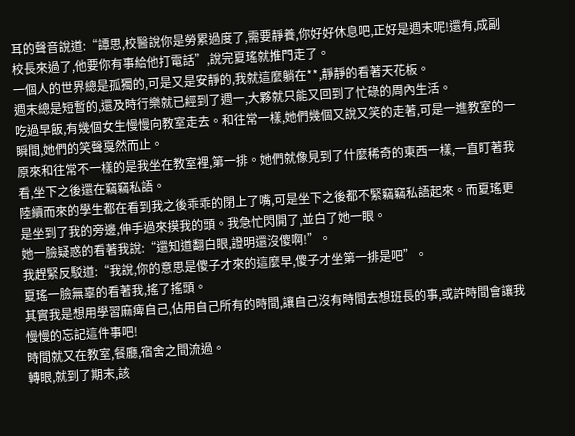耳的聲音說道:“譚思,校醫說你是勞累過度了,需要靜養,你好好休息吧,正好是週末呢!還有,成副校長來過了,他要你有事給他打電話”,說完夏瑤就推門走了。
一個人的世界總是孤獨的,可是又是安靜的,我就這麼躺在**,靜靜的看著天花板。
週末總是短暫的,還及時行樂就已經到了週一,大夥就只能又回到了忙碌的周內生活。
吃過早飯,有幾個女生慢慢向教室走去。和往常一樣,她們幾個又說又笑的走著,可是一進教室的一瞬間,她們的笑聲戛然而止。
原來和往常不一樣的是我坐在教室裡,第一排。她們就像見到了什麼稀奇的東西一樣,一直盯著我看,坐下之後還在竊竊私語。
陸續而來的學生都在看到我之後乖乖的閉上了嘴,可是坐下之後都不緊竊竊私語起來。而夏瑤更是坐到了我的旁邊,伸手過來摸我的頭。我急忙閃開了,並白了她一眼。
她一臉疑惑的看著我說:“還知道翻白眼,證明還沒傻啊!”。
我趕緊反駁道:“我說,你的意思是傻子才來的這麼早,傻子才坐第一排是吧”。
夏瑤一臉無辜的看著我,搖了搖頭。
其實我是想用學習麻痺自己,佔用自己所有的時間,讓自己沒有時間去想班長的事,或許時間會讓我慢慢的忘記這件事吧!
時間就又在教室,餐廳,宿舍之間流過。
轉眼,就到了期末,該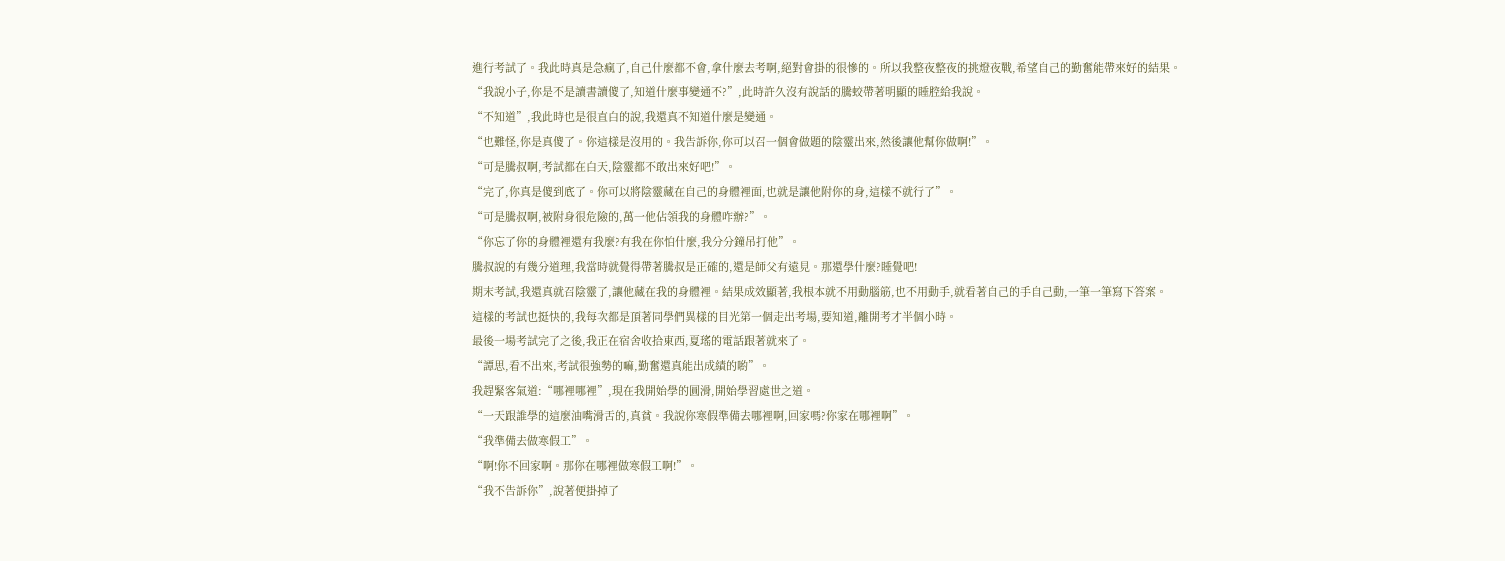進行考試了。我此時真是急瘋了,自己什麼都不會,拿什麼去考啊,絕對會掛的很慘的。所以我整夜整夜的挑燈夜戰,希望自己的勤奮能帶來好的結果。
“我說小子,你是不是讀書讀傻了,知道什麼事變通不?”,此時許久沒有說話的騰蛟帶著明顯的睡腔給我說。
“不知道”,我此時也是很直白的說,我還真不知道什麼是變通。
“也難怪,你是真傻了。你這樣是沒用的。我告訴你,你可以召一個會做題的陰靈出來,然後讓他幫你做啊!”。
“可是騰叔啊,考試都在白天,陰靈都不敢出來好吧!”。
“完了,你真是傻到底了。你可以將陰靈藏在自己的身體裡面,也就是讓他附你的身,這樣不就行了”。
“可是騰叔啊,被附身很危險的,萬一他佔領我的身體咋辦?”。
“你忘了你的身體裡還有我麼?有我在你怕什麼,我分分鐘吊打他”。
騰叔說的有幾分道理,我當時就覺得帶著騰叔是正確的,還是師父有遠見。那還學什麼?睡覺吧!
期末考試,我還真就召陰靈了,讓他藏在我的身體裡。結果成效顯著,我根本就不用動腦筋,也不用動手,就看著自己的手自己動,一筆一筆寫下答案。
這樣的考試也挺快的,我每次都是頂著同學們異樣的目光第一個走出考場,要知道,離開考才半個小時。
最後一場考試完了之後,我正在宿舍收拾東西,夏瑤的電話跟著就來了。
“譚思,看不出來,考試很強勢的嘛,勤奮還真能出成績的喲”。
我趕緊客氣道:“哪裡哪裡”,現在我開始學的圓滑,開始學習處世之道。
“一天跟誰學的這麼油嘴滑舌的,真貧。我說你寒假準備去哪裡啊,回家嗎?你家在哪裡啊”。
“我準備去做寒假工”。
“啊!你不回家啊。那你在哪裡做寒假工啊!”。
“我不告訴你”,說著便掛掉了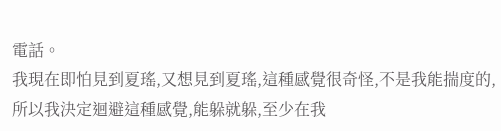電話。
我現在即怕見到夏瑤,又想見到夏瑤,這種感覺很奇怪,不是我能揣度的,所以我決定迴避這種感覺,能躲就躲,至少在我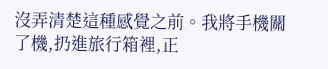沒弄清楚這種感覺之前。我將手機關了機,扔進旅行箱裡,正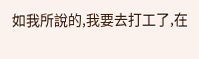如我所說的,我要去打工了,在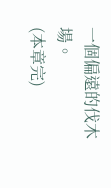一個偏遠的伐木場。
(本章完)